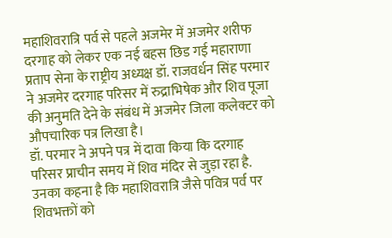महाशिवरात्रि पर्व से पहले अजमेर में अजमेर शरीफ दरगाह को लेकर एक नई बहस छिड गई महाराणा प्रताप सेना के राष्ट्रीय अध्यक्ष डॉ. राजवर्धन सिंह परमार ने अजमेर दरगाह परिसर में रुद्राभिषेक और शिव पूजा की अनुमति देने के संबंध में अजमेर जिला कलेक्टर को औपचारिक पत्र लिखा है।
डॉ. परमार ने अपने पत्र में दावा किया कि दरगाह परिसर प्राचीन समय में शिव मंदिर से जुड़ा रहा है. उनका कहना है कि महाशिवरात्रि जैसे पवित्र पर्व पर शिवभक्तों को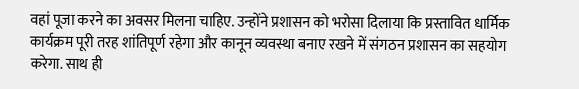वहां पूजा करने का अवसर मिलना चाहिए. उन्होंने प्रशासन को भरोसा दिलाया कि प्रस्तावित धार्मिक कार्यक्रम पूरी तरह शांतिपूर्ण रहेगा और कानून व्यवस्था बनाए रखने में संगठन प्रशासन का सहयोग करेगा. साथ ही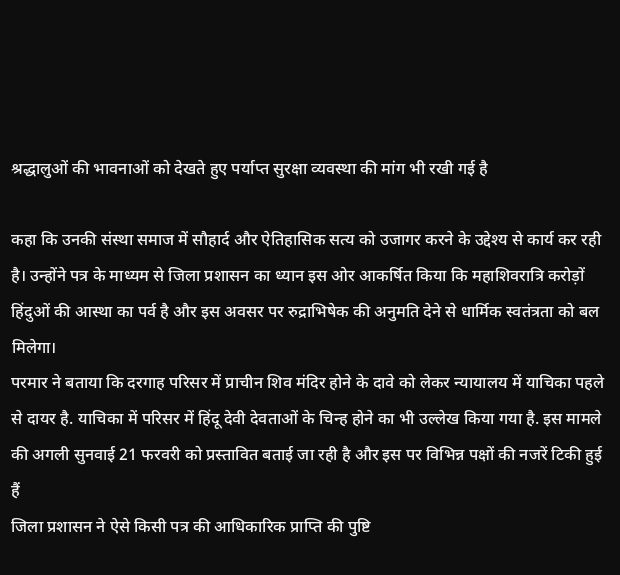श्रद्धालुओं की भावनाओं को देखते हुए पर्याप्त सुरक्षा व्यवस्था की मांग भी रखी गई है

कहा कि उनकी संस्था समाज में सौहार्द और ऐतिहासिक सत्य को उजागर करने के उद्देश्य से कार्य कर रही है। उन्होंने पत्र के माध्यम से जिला प्रशासन का ध्यान इस ओर आकर्षित किया कि महाशिवरात्रि करोड़ों हिंदुओं की आस्था का पर्व है और इस अवसर पर रुद्राभिषेक की अनुमति देने से धार्मिक स्वतंत्रता को बल मिलेगा।
परमार ने बताया कि दरगाह परिसर में प्राचीन शिव मंदिर होने के दावे को लेकर न्यायालय में याचिका पहले से दायर है. याचिका में परिसर में हिंदू देवी देवताओं के चिन्ह होने का भी उल्लेख किया गया है. इस मामले की अगली सुनवाई 21 फरवरी को प्रस्तावित बताई जा रही है और इस पर विभिन्न पक्षों की नजरें टिकी हुई हैं
जिला प्रशासन ने ऐसे किसी पत्र की आधिकारिक प्राप्ति की पुष्टि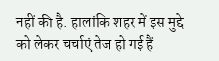नहीं की है. हालांकि शहर में इस मुद्दे को लेकर चर्चाएं तेज हो गई हैं